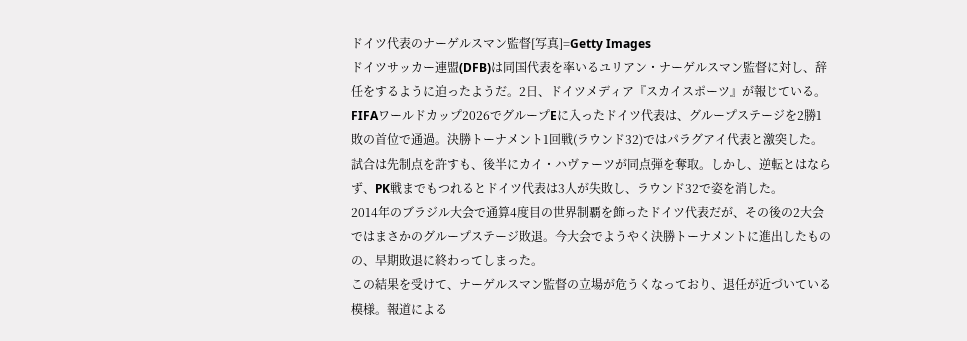ドイツ代表のナーゲルスマン監督[写真]=Getty Images
ドイツサッカー連盟(DFB)は同国代表を率いるユリアン・ナーゲルスマン監督に対し、辞任をするように迫ったようだ。2日、ドイツメディア『スカイスポーツ』が報じている。
FIFAワールドカップ2026でグループEに入ったドイツ代表は、グループステージを2勝1敗の首位で通過。決勝トーナメント1回戦(ラウンド32)ではパラグアイ代表と激突した。試合は先制点を許すも、後半にカイ・ハヴァーツが同点弾を奪取。しかし、逆転とはならず、PK戦までもつれるとドイツ代表は3人が失敗し、ラウンド32で姿を消した。
2014年のブラジル大会で通算4度目の世界制覇を飾ったドイツ代表だが、その後の2大会 ではまさかのグループステージ敗退。今大会でようやく決勝トーナメントに進出したものの、早期敗退に終わってしまった。
この結果を受けて、ナーゲルスマン監督の立場が危うくなっており、退任が近づいている模様。報道による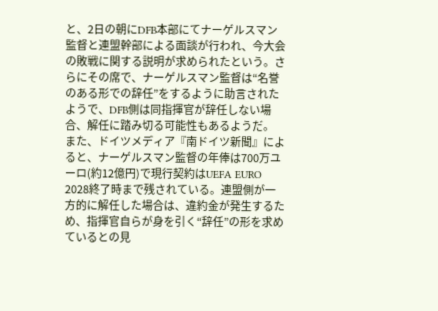と、2日の朝にDFB本部にてナーゲルスマン監督と連盟幹部による面談が行われ、今大会の敗戦に関する説明が求められたという。さらにその席で、ナーゲルスマン監督は“名誉のある形での辞任”をするように助言されたようで、DFB側は同指揮官が辞任しない場合、解任に踏み切る可能性もあるようだ。
また、ドイツメディア『南ドイツ新聞』によると、ナーゲルスマン監督の年俸は700万ユーロ(約12億円)で現行契約はUEFA EURO 2028終了時まで残されている。連盟側が一方的に解任した場合は、違約金が発生するため、指揮官自らが身を引く“辞任”の形を求めているとの見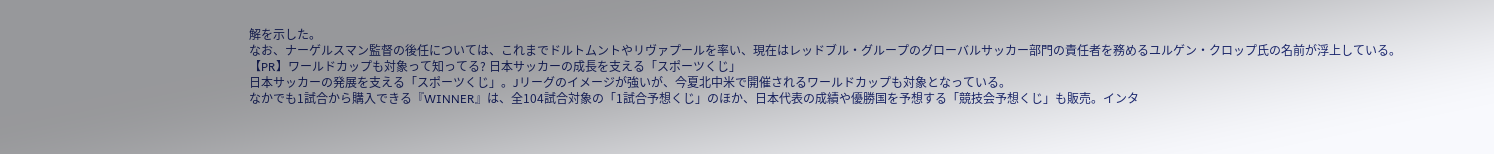解を示した。
なお、ナーゲルスマン監督の後任については、これまでドルトムントやリヴァプールを率い、現在はレッドブル・グループのグローバルサッカー部門の責任者を務めるユルゲン・クロップ氏の名前が浮上している。
【PR】ワールドカップも対象って知ってる? 日本サッカーの成長を支える「スポーツくじ」
日本サッカーの発展を支える「スポーツくじ」。Jリーグのイメージが強いが、今夏北中米で開催されるワールドカップも対象となっている。
なかでも1試合から購入できる『WINNER』は、全104試合対象の「1試合予想くじ」のほか、日本代表の成績や優勝国を予想する「競技会予想くじ」も販売。インタ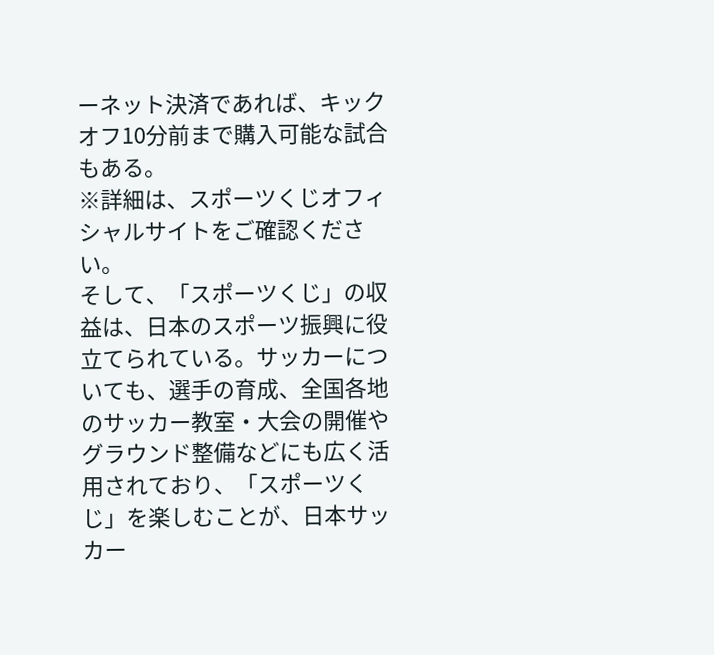ーネット決済であれば、キックオフ10分前まで購入可能な試合もある。
※詳細は、スポーツくじオフィシャルサイトをご確認ください。
そして、「スポーツくじ」の収益は、日本のスポーツ振興に役立てられている。サッカーについても、選手の育成、全国各地のサッカー教室・大会の開催やグラウンド整備などにも広く活用されており、「スポーツくじ」を楽しむことが、日本サッカー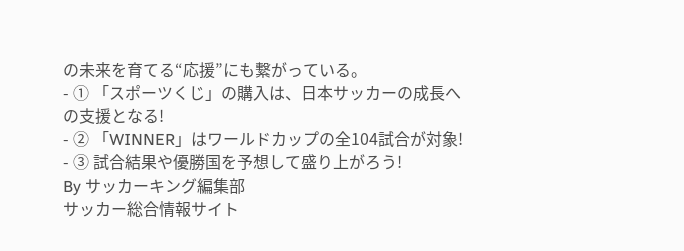の未来を育てる“応援”にも繋がっている。
- ① 「スポーツくじ」の購入は、日本サッカーの成長への支援となる!
- ② 「WINNER」はワールドカップの全104試合が対象!
- ③ 試合結果や優勝国を予想して盛り上がろう!
By サッカーキング編集部
サッカー総合情報サイト